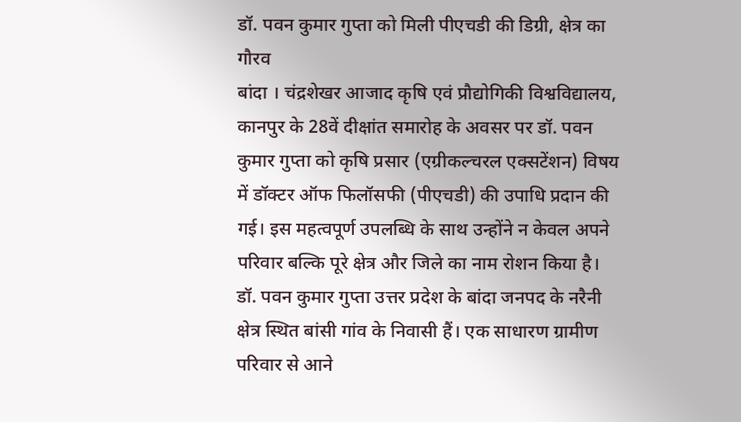डॉ. पवन कुमार गुप्ता को मिली पीएचडी की डिग्री, क्षेत्र का गौरव
बांदा । चंद्रशेखर आजाद कृषि एवं प्रौद्योगिकी विश्वविद्यालय, कानपुर के 28वें दीक्षांत समारोह के अवसर पर डॉ. पवन कुमार गुप्ता को कृषि प्रसार (एग्रीकल्चरल एक्सटेंशन) विषय में डॉक्टर ऑफ फिलॉसफी (पीएचडी) की उपाधि प्रदान की गई। इस महत्वपूर्ण उपलब्धि के साथ उन्होंने न केवल अपने परिवार बल्कि पूरे क्षेत्र और जिले का नाम रोशन किया है।
डॉ. पवन कुमार गुप्ता उत्तर प्रदेश के बांदा जनपद के नरैनी क्षेत्र स्थित बांसी गांव के निवासी हैं। एक साधारण ग्रामीण परिवार से आने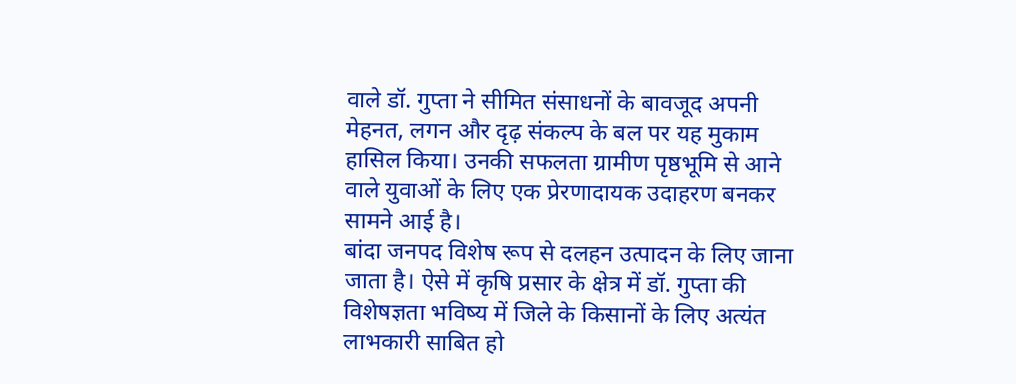वाले डॉ. गुप्ता ने सीमित संसाधनों के बावजूद अपनी मेहनत, लगन और दृढ़ संकल्प के बल पर यह मुकाम हासिल किया। उनकी सफलता ग्रामीण पृष्ठभूमि से आने वाले युवाओं के लिए एक प्रेरणादायक उदाहरण बनकर सामने आई है।
बांदा जनपद विशेष रूप से दलहन उत्पादन के लिए जाना जाता है। ऐसे में कृषि प्रसार के क्षेत्र में डॉ. गुप्ता की विशेषज्ञता भविष्य में जिले के किसानों के लिए अत्यंत लाभकारी साबित हो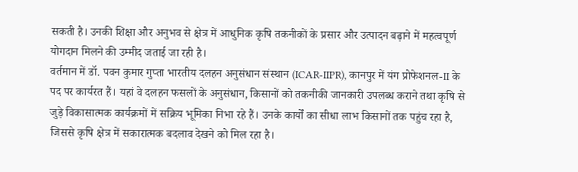सकती है। उनकी शिक्षा और अनुभव से क्षेत्र में आधुनिक कृषि तकनीकों के प्रसार और उत्पादन बढ़ाने में महत्वपूर्ण योगदान मिलने की उम्मीद जताई जा रही है।
वर्तमान में डॉ. पवन कुमार गुप्ता भारतीय दलहन अनुसंधान संस्थान (ICAR-IIPR), कानपुर में यंग प्रोफेशनल-II के पद पर कार्यरत हैं। यहां वे दलहन फसलों के अनुसंधान, किसानों को तकनीकी जानकारी उपलब्ध कराने तथा कृषि से जुड़े विकासात्मक कार्यक्रमों में सक्रिय भूमिका निभा रहे हैं। उनके कार्यों का सीधा लाभ किसानों तक पहुंच रहा है, जिससे कृषि क्षेत्र में सकारात्मक बदलाव देखने को मिल रहा है।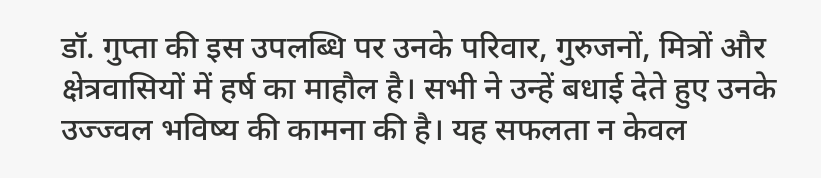डॉ. गुप्ता की इस उपलब्धि पर उनके परिवार, गुरुजनों, मित्रों और क्षेत्रवासियों में हर्ष का माहौल है। सभी ने उन्हें बधाई देते हुए उनके उज्ज्वल भविष्य की कामना की है। यह सफलता न केवल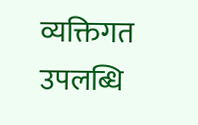व्यक्तिगत उपलब्धि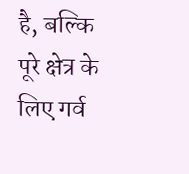है, बल्कि पूरे क्षेत्र के लिए गर्व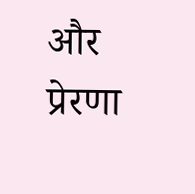और प्रेरणा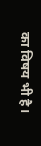का विषय भी है।